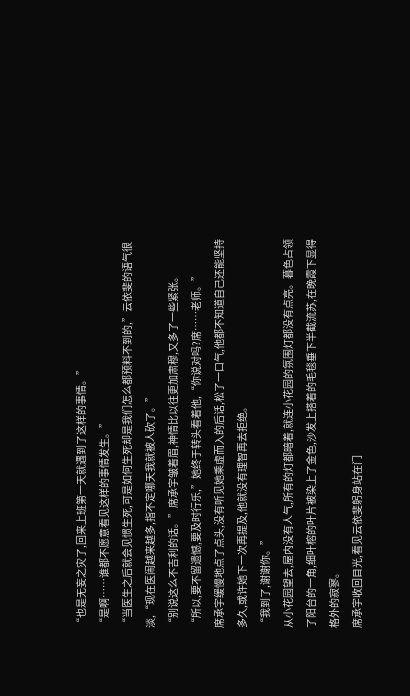“也是无妄之灾了,回来上班第一天就遇到了这样的事情。”
“是啊……谁都不愿意看见这样的事情发生。”
“当医生之后就会见惯生死,可是如何生死却是我们怎么都预料不到的,”云依斐的语气很淡,“现在医闹越来越多,指不定哪天我就被人砍了。”
“别说这么不吉利的话。”席承宇皱着眉,神情比以往更加肃穆,又多了一些紧张。
“所以,要不留遗憾,要及时行乐,”她终于转头看着他,“你说对吗?席……老师。”
席承宇缓慢地点了点头,没有听见她乘虚而入的后话,松了一口气,他都不知道自己还能坚持多久,或许她下一次再提及,他就没有理智再去拒绝。
“我到了,谢谢你。”
从小花园望去,屋内没有人气,所有的灯都暗着,就连小花园的氛围灯都没有点亮。暮色占领了阳台的一角,细叶榕的叶片被染上了金色,沙发上搭着的毛毯垂下半截流苏,在晚霞下显得格外的寂寥。
席承宇收回目光,看见云依斐躬身站在门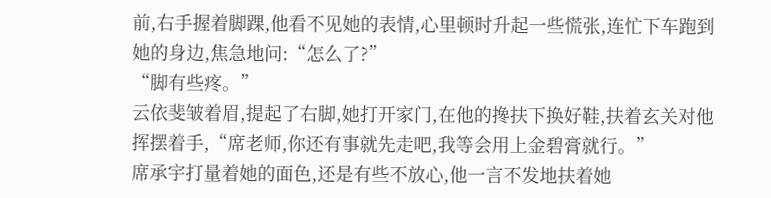前,右手握着脚踝,他看不见她的表情,心里顿时升起一些慌张,连忙下车跑到她的身边,焦急地问:“怎么了?”
“脚有些疼。”
云依斐皱着眉,提起了右脚,她打开家门,在他的搀扶下换好鞋,扶着玄关对他挥摆着手,“席老师,你还有事就先走吧,我等会用上金碧膏就行。”
席承宇打量着她的面色,还是有些不放心,他一言不发地扶着她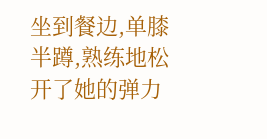坐到餐边,单膝半蹲,熟练地松开了她的弹力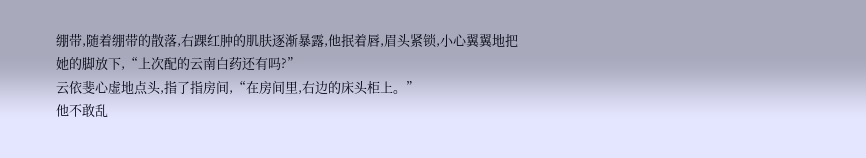绷带,随着绷带的散落,右踝红肿的肌肤逐渐暴露,他抿着唇,眉头紧锁,小心翼翼地把她的脚放下,“上次配的云南白药还有吗?”
云依斐心虚地点头,指了指房间,“在房间里,右边的床头柜上。”
他不敢乱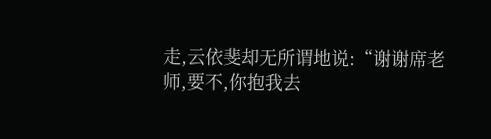走,云依斐却无所谓地说:“谢谢席老师,要不,你抱我去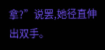拿?”说罢,她径直伸出双手。